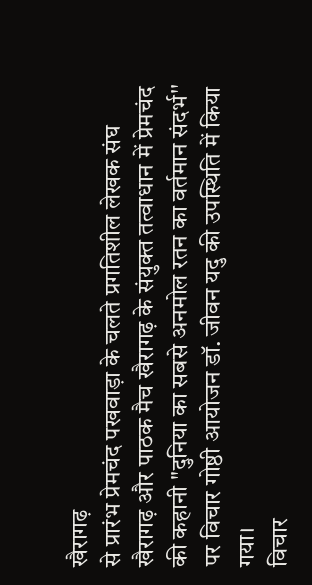खैरागढ़
से प्रारंभ प्रेमचंद पखवाड़ा के चलते प्रगतिशील लेखक संघ खैरागढ़ और पाठक मैच खैरागढ़ के संयुक्त तत्वाधान में प्रेमचंद की कहानी "दुनिया का सबसे अनमोल रतन का वर्तमान संदर्भ'' पर विचार गोष्ठी आयोजन डॉ. जीवन यदु की उपस्थिति में किया गया।
विचार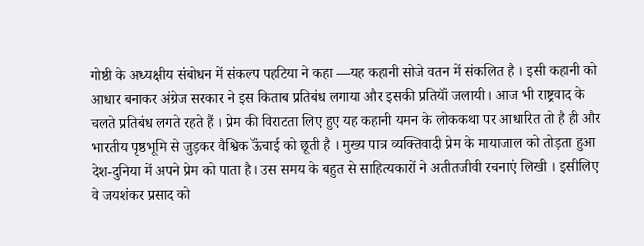गोष्ठी के अध्यक्षीय संबोधन में संकल्प पहटिया ने कहा —यह कहानी सोजे वतन में संकलित है । इसी कहानी को आधार बनाकर अंग्रेज सरकार ने इस किताब प्रतिबंध लगाया और इसकी प्रतियॉं जलायी। आज भी राष्ट्रवाद के चलते प्रतिबंध लगते रहते हैं । प्रेम की विराटता लिए हुए यह कहानी यमन के लोककथा पर आधारित तो है ही और भारतीय पृष्ठभूमि से जुड़कर वैश्विक ऊॅंचाई को छूती है । मुख्य पात्र व्यक्तिवादी प्रेम के मायाजाल को तोड़ता हुआ देश-दुनिया में अपने प्रेम को पाता है। उस समय के बहुत से साहित्यकारों ने अतीतजीवी रचनाएं लिखी । इसीलिए वे जयशंकर प्रसाद को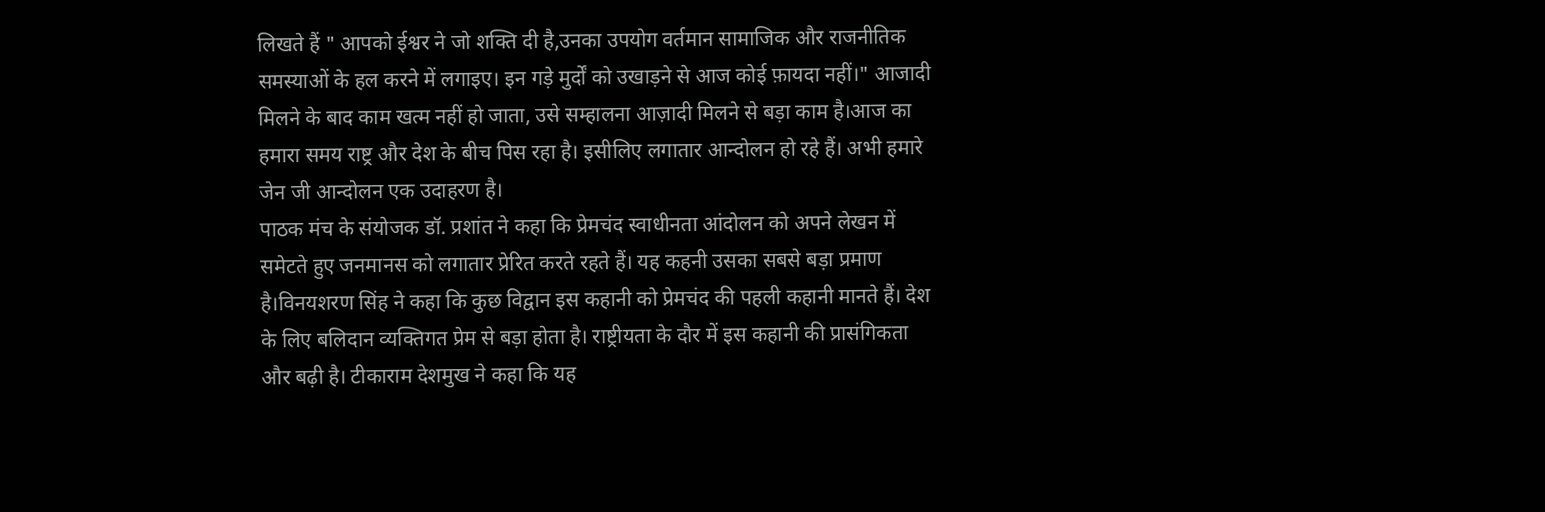लिखते हैं " आपको ईश्वर ने जो शक्ति दी है,उनका उपयोग वर्तमान सामाजिक और राजनीतिक समस्याओं के हल करने में लगाइए। इन गड़े मुर्दों को उखाड़ने से आज कोई फ़ायदा नहीं।" आजादी मिलने के बाद काम खत्म नहीं हो जाता, उसे सम्हालना आज़ादी मिलने से बड़ा काम है।आज का हमारा समय राष्ट्र और देश के बीच पिस रहा है। इसीलिए लगातार आन्दोलन हो रहे हैं। अभी हमारे जेन जी आन्दोलन एक उदाहरण है।
पाठक मंच के संयोजक डॉ. प्रशांत ने कहा कि प्रेमचंद स्वाधीनता आंदोलन को अपने लेखन में समेटते हुए जनमानस को लगातार प्रेरित करते रहते हैं। यह कहनी उसका सबसे बड़ा प्रमाण है।विनयशरण सिंह ने कहा कि कुछ विद्वान इस कहानी को प्रेमचंद की पहली कहानी मानते हैं। देश के लिए बलिदान व्यक्तिगत प्रेम से बड़ा होता है। राष्ट्रीयता के दौर में इस कहानी की प्रासंगिकता और बढ़ी है। टीकाराम देशमुख ने कहा कि यह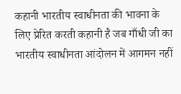कहानी भारतीय स्वाधीनता की भावना के लिए प्रेरित करती कहानी है जब गाँधी जी का भारतीय स्वाधीनता आंदोलन में आगमन नहीं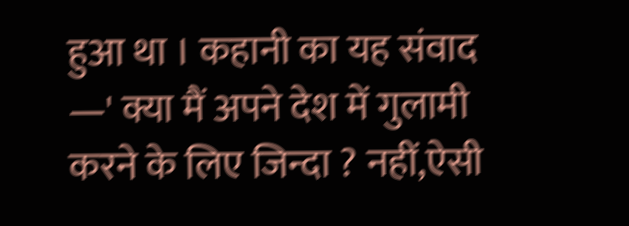हुआ था । कहानी का यह संवाद —' क्या मैं अपने देश में गुलामी करने के लिए जिन्दा ? नहीं,ऐसी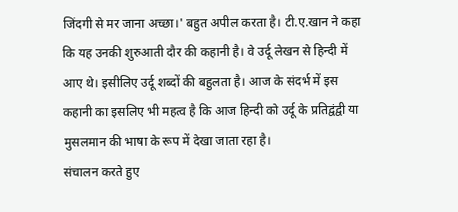जिंदगी से मर जाना अच्छा।' बहुत अपील करता है। टी.ए.खान ने कहा कि यह उनकी शुरुआती दौर की कहानी है। वे उर्दू लेखन से हिन्दी में आए थे। इसीलिए उर्दू शब्दों की बहुलता है। आज के संदर्भ में इस कहानी का इसलिए भी महत्व है कि आज हिन्दी को उर्दू के प्रतिद्वंद्वी या मुसलमान की भाषा के रूप में देखा जाता रहा है।
संचालन करते हुए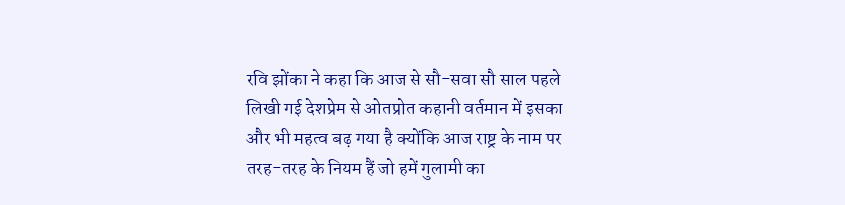रवि झोंका ने कहा कि आज से सौ-सवा सौ साल पहले लिखी गई देशप्रेम से ओतप्रोत कहानी वर्तमान में इसका और भी महत्व बढ़ गया है क्योंकि आज राष्ट्र के नाम पर तरह-तरह के नियम हैं जो हमें गुलामी का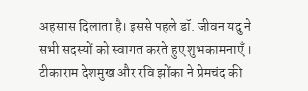अहसास दिलाता है। इससे पहले डॉ. जीवन यदु ने सभी सदस्यों को स्वागत करते हुए शुभकामनाएँ । टीकाराम देशमुख और रवि झोंका ने प्रेमचंद की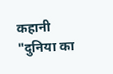कहानी "दुनिया का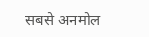सबसे अनमोल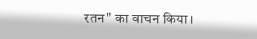रतन" का वाचन किया।